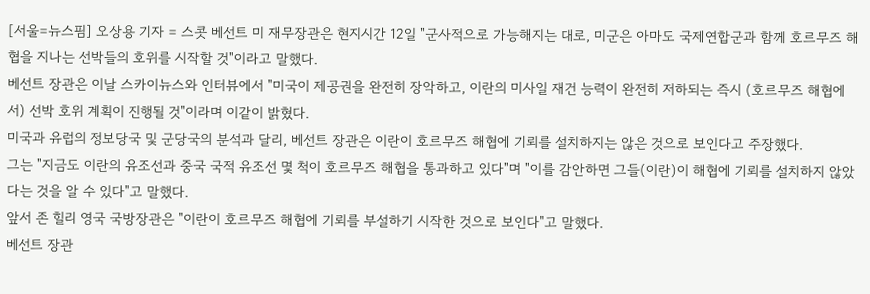[서울=뉴스핌] 오상용 기자 = 스콧 베선트 미 재무장관은 현지시간 12일 "군사적으로 가능해지는 대로, 미군은 아마도 국제연합군과 함께 호르무즈 해협을 지나는 선박들의 호위를 시작할 것"이라고 말했다.
베선트 장관은 이날 스카이뉴스와 인터뷰에서 "미국이 제공권을 완전히 장악하고, 이란의 미사일 재건 능력이 완전히 저하되는 즉시 (호르무즈 해협에서) 선박 호위 계획이 진행될 것"이라며 이같이 밝혔다.
미국과 유럽의 정보당국 및 군당국의 분석과 달리, 베선트 장관은 이란이 호르무즈 해협에 기뢰를 설치하지는 않은 것으로 보인다고 주장했다.
그는 "지금도 이란의 유조선과 중국 국적 유조선 몇 척이 호르무즈 해협을 통과하고 있다"며 "이를 감안하면 그들(이란)이 해협에 기뢰를 설치하지 않았다는 것을 알 수 있다"고 말했다.
앞서 존 힐리 영국 국방장관은 "이란이 호르무즈 해협에 기뢰를 부설하기 시작한 것으로 보인다"고 말했다.
베선트 장관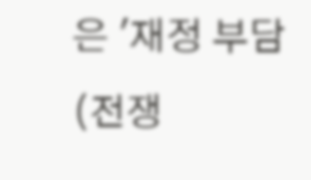은 '재정 부담(전쟁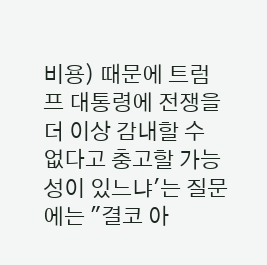비용) 때문에 트럼프 대통령에 전쟁을 더 이상 감내할 수 없다고 충고할 가능성이 있느냐'는 질문에는 "결코 아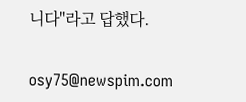니다"라고 답했다.

osy75@newspim.com